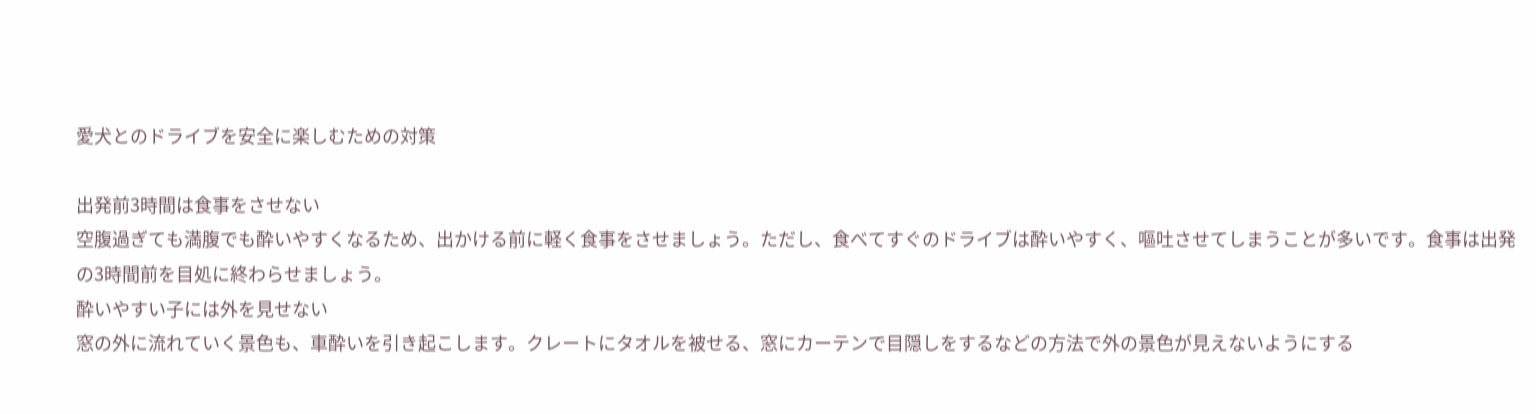愛犬とのドライブを安全に楽しむための対策

出発前3時間は食事をさせない
空腹過ぎても満腹でも酔いやすくなるため、出かける前に軽く食事をさせましょう。ただし、食べてすぐのドライブは酔いやすく、嘔吐させてしまうことが多いです。食事は出発の3時間前を目処に終わらせましょう。
酔いやすい子には外を見せない
窓の外に流れていく景色も、車酔いを引き起こします。クレートにタオルを被せる、窓にカーテンで目隠しをするなどの方法で外の景色が見えないようにする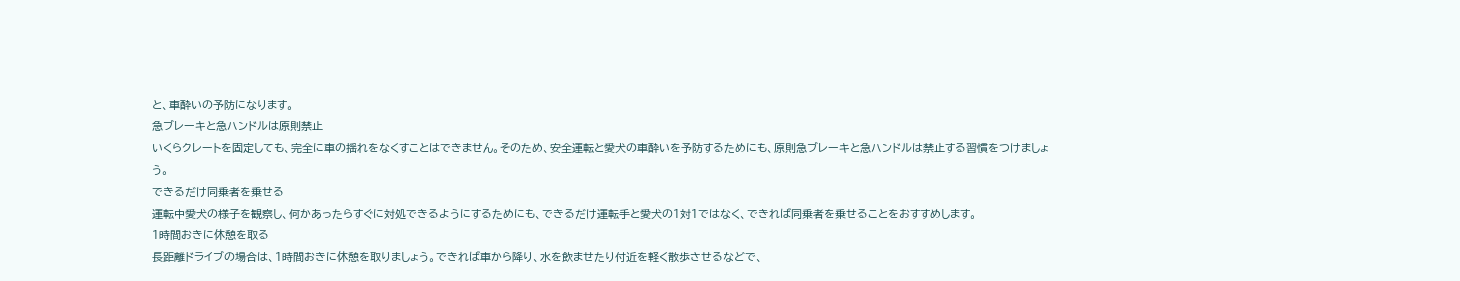と、車酔いの予防になります。
急ブレーキと急ハンドルは原則禁止
いくらクレートを固定しても、完全に車の揺れをなくすことはできません。そのため、安全運転と愛犬の車酔いを予防するためにも、原則急ブレーキと急ハンドルは禁止する習慣をつけましょう。
できるだけ同乗者を乗せる
運転中愛犬の様子を観察し、何かあったらすぐに対処できるようにするためにも、できるだけ運転手と愛犬の1対1ではなく、できれば同乗者を乗せることをおすすめします。
1時間おきに休憩を取る
長距離ドライブの場合は、1時間おきに休憩を取りましょう。できれば車から降り、水を飲ませたり付近を軽く散歩させるなどで、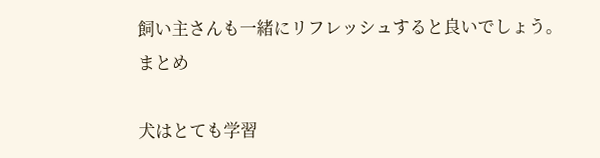飼い主さんも一緒にリフレッシュすると良いでしょう。
まとめ

犬はとても学習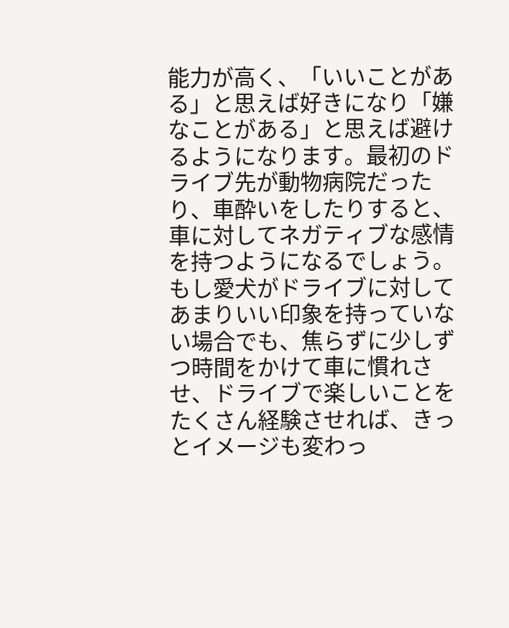能力が高く、「いいことがある」と思えば好きになり「嫌なことがある」と思えば避けるようになります。最初のドライブ先が動物病院だったり、車酔いをしたりすると、車に対してネガティブな感情を持つようになるでしょう。
もし愛犬がドライブに対してあまりいい印象を持っていない場合でも、焦らずに少しずつ時間をかけて車に慣れさせ、ドライブで楽しいことをたくさん経験させれば、きっとイメージも変わっ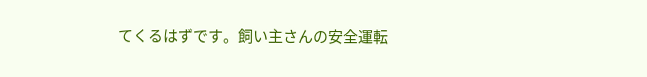てくるはずです。飼い主さんの安全運転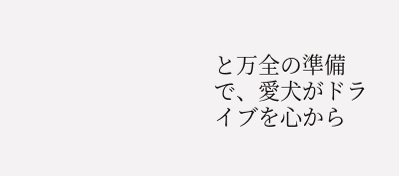と万全の準備で、愛犬がドライブを心から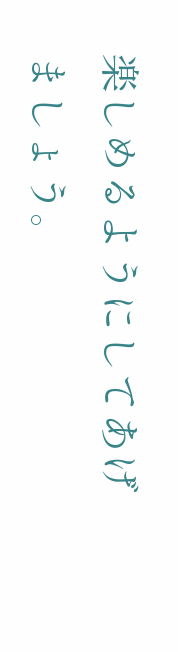楽しめるようにしてあげましょう。